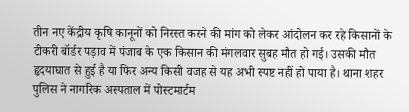तीन नए केंद्रीय कृषि कानूनों को निरस्त करने की मांग को लेकर आंदोलन कर रहे किसानों के टीकरी बॉर्डर पड़ाव में पंजाब के एक किसान की मंगलवार सुबह मौत हो गई। उसकी मौत हृदयाघात से हुई है या फिर अन्य किसी वजह से यह अभी स्पष्ट नहीं हो पाया है। थाना शहर पुलिस ने नागरिक अस्पताल में पोस्टमार्टम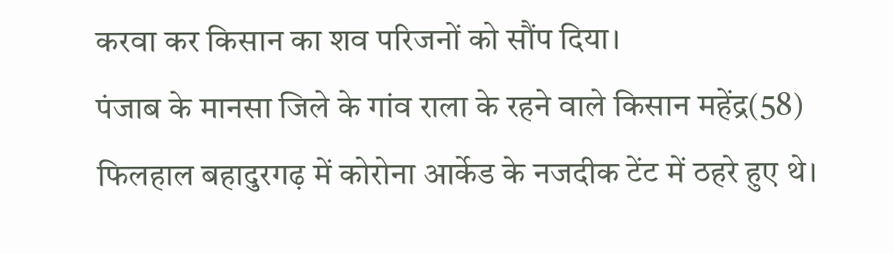करवा कर किसान का शव परिजनों को सौंप दिया।
पंजाब के मानसा जिले के गांव राला के रहने वाले किसान महेंद्र(58) फिलहाल बहादुरगढ़ में कोरोना आर्केड के नजदीक टेंट में ठहरे हुए थे।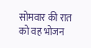सोमवार की रात को वह भोजन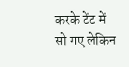करके टेंट में सो गए लेकिन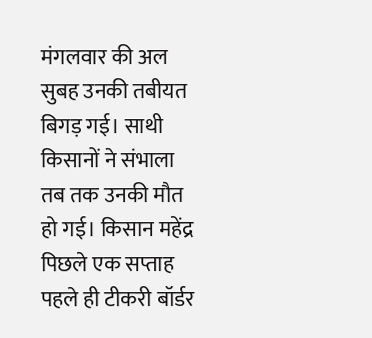मंगलवार की अल सुबह उनकी तबीयत बिगड़ गई। साथी किसानों ने संभाला तब तक उनकी मौत हो गई। किसान महेंद्र पिछले एक सप्ताह पहले ही टीकरी बॉर्डर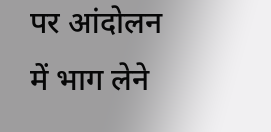पर आंदोलन में भाग लेने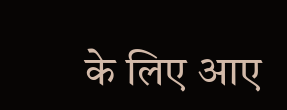के लिए आए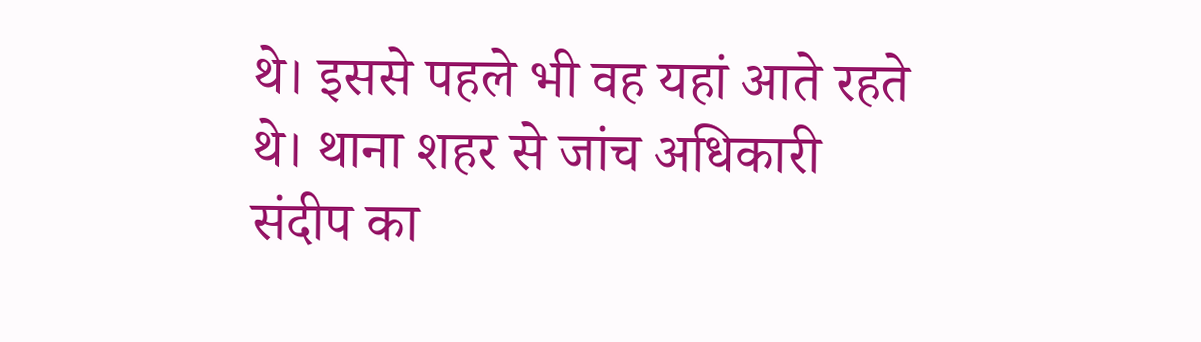थे। इससे पहले भी वह यहां आते रहते थे। थाना शहर से जांच अधिकारी संदीप का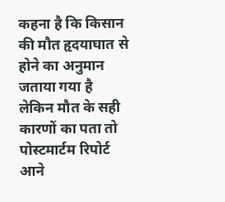कहना है कि किसान की मौत हृदयाघात से होने का अनुमान जताया गया है लेकिन मौत के सही कारणों का पता तो पोस्टमार्टम रिपोर्ट आने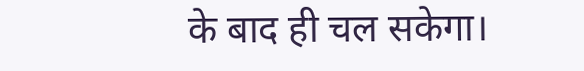के बाद ही चल सकेगा।